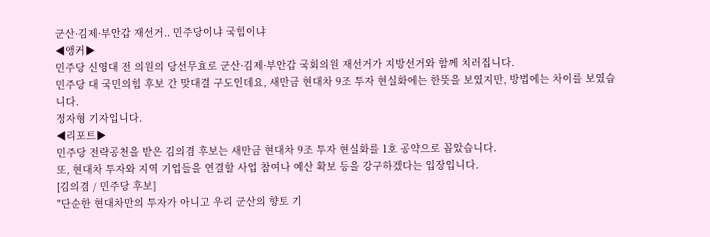군산·김제·부안갑 재선거.. 민주당이냐 국힘이냐
◀앵커▶
민주당 신영대 전 의원의 당선무효로 군산·김제·부안갑 국회의원 재선거가 지방선거와 함께 치러집니다.
민주당 대 국민의힘 후보 간 맞대결 구도인데요, 새만금 현대차 9조 투자 현실화에는 한뜻을 보였지만, 방법에는 차이를 보였습니다.
정자형 기자입니다.
◀리포트▶
민주당 전략공천을 받은 김의겸 후보는 새만금 현대차 9조 투자 현실화를 1호 공약으로 꼽았습니다.
또, 현대차 투자와 지역 기업들을 연결할 사업 참여나 예산 확보 등을 강구하겠다는 입장입니다.
[김의겸 / 민주당 후보]
"단순한 현대차만의 투자가 아니고 우리 군산의 향토 기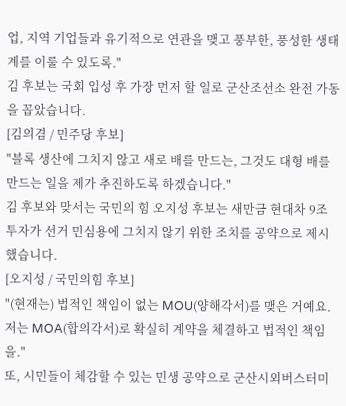업, 지역 기업들과 유기적으로 연관을 맺고 풍부한, 풍성한 생태계를 이룰 수 있도록."
김 후보는 국회 입성 후 가장 먼저 할 일로 군산조선소 완전 가동을 꼽았습니다.
[김의겸 / 민주당 후보]
"블록 생산에 그치지 않고 새로 배를 만드는, 그것도 대형 배를 만드는 일을 제가 추진하도록 하겠습니다."
김 후보와 맞서는 국민의 힘 오지성 후보는 새만금 현대차 9조 투자가 선거 민심용에 그치지 않기 위한 조치를 공약으로 제시했습니다.
[오지성 / 국민의힘 후보]
"(현재는) 법적인 책임이 없는 MOU(양해각서)를 맺은 거예요. 저는 MOA(합의각서)로 확실히 계약을 체결하고 법적인 책임을."
또, 시민들이 체감할 수 있는 민생 공약으로 군산시외버스터미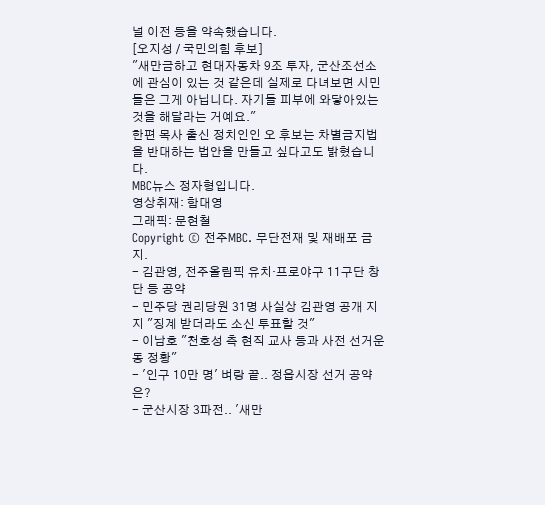널 이전 등을 약속했습니다.
[오지성 / 국민의힘 후보]
"새만금하고 현대자동차 9조 투자, 군산조선소에 관심이 있는 것 같은데 실제로 다녀보면 시민들은 그게 아닙니다. 자기들 피부에 와닿아있는 것을 해달라는 거예요."
한편 목사 출신 정치인인 오 후보는 차별금지법을 반대하는 법안을 만들고 싶다고도 밝혔습니다.
MBC뉴스 정자형입니다.
영상취재: 함대영
그래픽: 문현철
Copyright © 전주MBC. 무단전재 및 재배포 금지.
- 김관영, 전주올림픽 유치·프로야구 11구단 창단 등 공약
- 민주당 권리당원 31명 사실상 김관영 공개 지지 "징계 받더라도 소신 투표할 것"
- 이남호 "천호성 측 현직 교사 등과 사전 선거운동 정황"
- '인구 10만 명' 벼랑 끝.. 정읍시장 선거 공약은?
- 군산시장 3파전.. '새만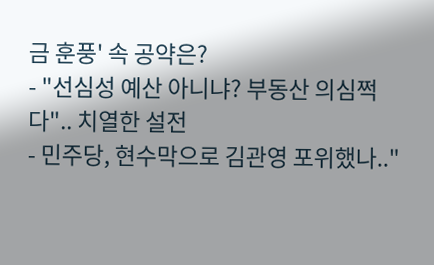금 훈풍' 속 공약은?
- "선심성 예산 아니냐? 부동산 의심쩍다".. 치열한 설전
- 민주당, 현수막으로 김관영 포위했나.."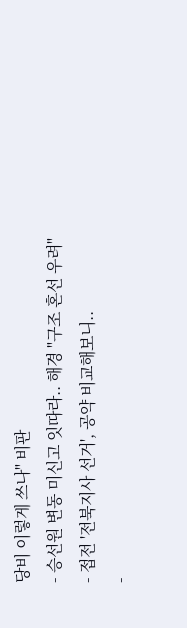당비 이렇게 쓰나" 비판
- 승선원 변동 미신고 잇따라.. 해경 "구조 혼선 우려"
- 접전 '전북지사 선거', 공약 비교해보니..
-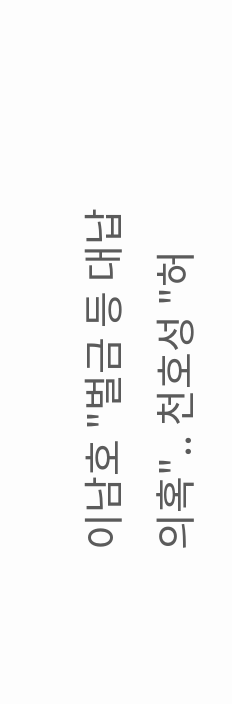이남호 "벌금 등 대납 의혹".. 천호성 "허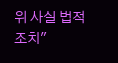위 사실 법적 조치"